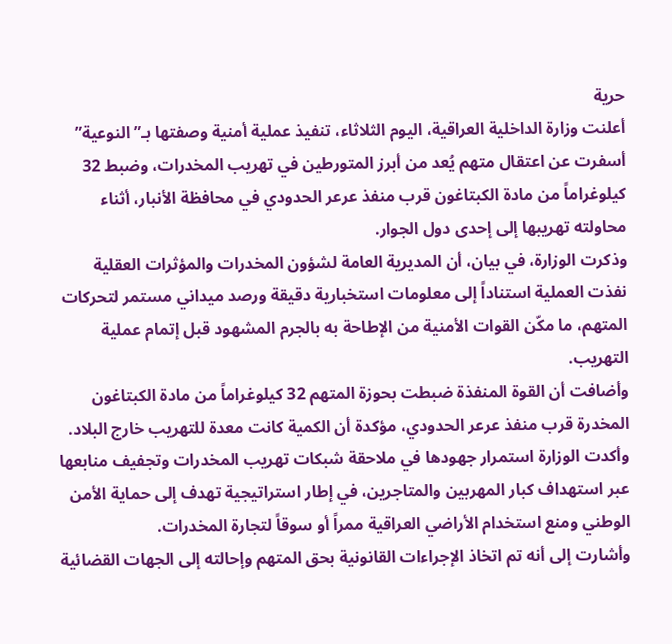حرية
أعلنت وزارة الداخلية العراقية، اليوم الثلاثاء، تنفيذ عملية أمنية وصفتها بـ”النوعية” أسفرت عن اعتقال متهم يُعد من أبرز المتورطين في تهريب المخدرات، وضبط 32 كيلوغراماً من مادة الكبتاغون قرب منفذ عرعر الحدودي في محافظة الأنبار، أثناء محاولته تهريبها إلى إحدى دول الجوار.
وذكرت الوزارة، في بيان، أن المديرية العامة لشؤون المخدرات والمؤثرات العقلية نفذت العملية استناداً إلى معلومات استخبارية دقيقة ورصد ميداني مستمر لتحركات المتهم، ما مكّن القوات الأمنية من الإطاحة به بالجرم المشهود قبل إتمام عملية التهريب.
وأضافت أن القوة المنفذة ضبطت بحوزة المتهم 32 كيلوغراماً من مادة الكبتاغون المخدرة قرب منفذ عرعر الحدودي، مؤكدة أن الكمية كانت معدة للتهريب خارج البلاد.
وأكدت الوزارة استمرار جهودها في ملاحقة شبكات تهريب المخدرات وتجفيف منابعها عبر استهداف كبار المهربين والمتاجرين، في إطار استراتيجية تهدف إلى حماية الأمن الوطني ومنع استخدام الأراضي العراقية ممراً أو سوقاً لتجارة المخدرات.
وأشارت إلى أنه تم اتخاذ الإجراءات القانونية بحق المتهم وإحالته إلى الجهات القضائية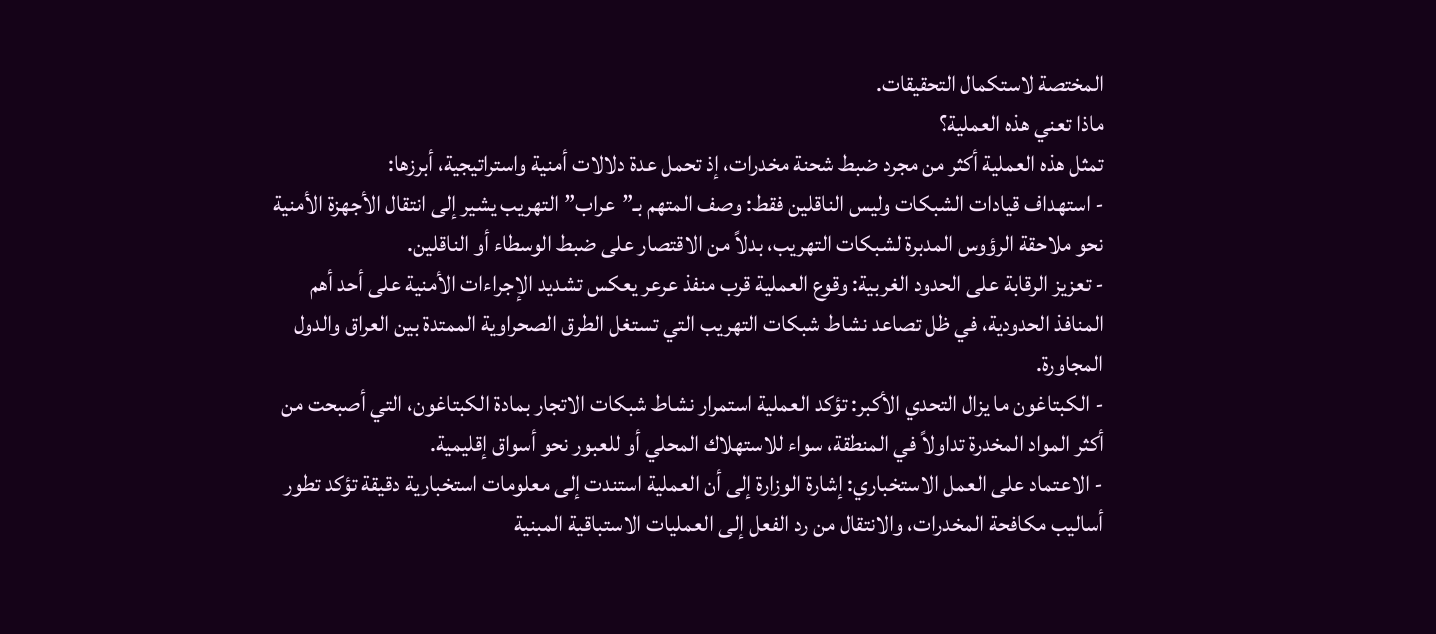المختصة لاستكمال التحقيقات.
ماذا تعني هذه العملية؟
تمثل هذه العملية أكثر من مجرد ضبط شحنة مخدرات، إذ تحمل عدة دلالات أمنية واستراتيجية، أبرزها:
- استهداف قيادات الشبكات وليس الناقلين فقط: وصف المتهم بـ”عراب” التهريب يشير إلى انتقال الأجهزة الأمنية نحو ملاحقة الرؤوس المدبرة لشبكات التهريب، بدلاً من الاقتصار على ضبط الوسطاء أو الناقلين.
- تعزيز الرقابة على الحدود الغربية: وقوع العملية قرب منفذ عرعر يعكس تشديد الإجراءات الأمنية على أحد أهم المنافذ الحدودية، في ظل تصاعد نشاط شبكات التهريب التي تستغل الطرق الصحراوية الممتدة بين العراق والدول المجاورة.
- الكبتاغون ما يزال التحدي الأكبر: تؤكد العملية استمرار نشاط شبكات الاتجار بمادة الكبتاغون، التي أصبحت من أكثر المواد المخدرة تداولاً في المنطقة، سواء للاستهلاك المحلي أو للعبور نحو أسواق إقليمية.
- الاعتماد على العمل الاستخباري: إشارة الوزارة إلى أن العملية استندت إلى معلومات استخبارية دقيقة تؤكد تطور أساليب مكافحة المخدرات، والانتقال من رد الفعل إلى العمليات الاستباقية المبنية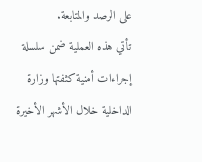على الرصد والمتابعة.
تأتي هذه العملية ضمن سلسلة إجراءات أمنية كثفتها وزارة الداخلية خلال الأشهر الأخيرة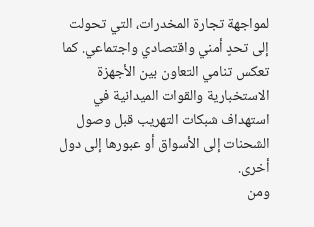لمواجهة تجارة المخدرات، التي تحولت إلى تحدٍ أمني واقتصادي واجتماعي. كما تعكس تنامي التعاون بين الأجهزة الاستخبارية والقوات الميدانية في استهداف شبكات التهريب قبل وصول الشحنات إلى الأسواق أو عبورها إلى دول أخرى.
ومن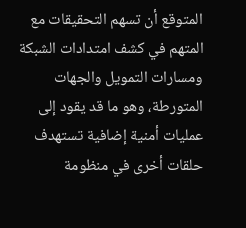المتوقع أن تسهم التحقيقات مع المتهم في كشف امتدادات الشبكة ومسارات التمويل والجهات المتورطة، وهو ما قد يقود إلى عمليات أمنية إضافية تستهدف حلقات أخرى في منظومة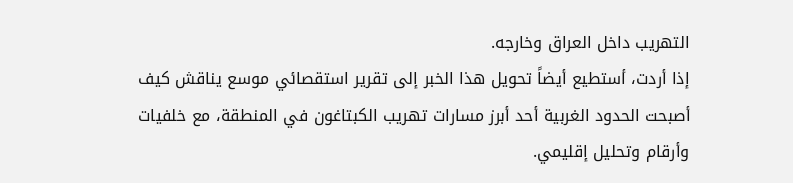التهريب داخل العراق وخارجه.
إذا أردت، أستطيع أيضاً تحويل هذا الخبر إلى تقرير استقصائي موسع يناقش كيف أصبحت الحدود الغربية أحد أبرز مسارات تهريب الكبتاغون في المنطقة، مع خلفيات وأرقام وتحليل إقليمي.